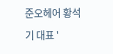준오헤어 황석기 대표 '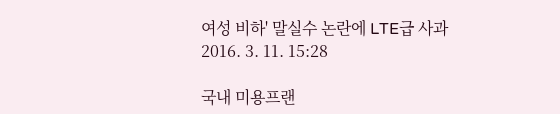여성 비하' 말실수 논란에 LTE급 사과
2016. 3. 11. 15:28

국내 미용프랜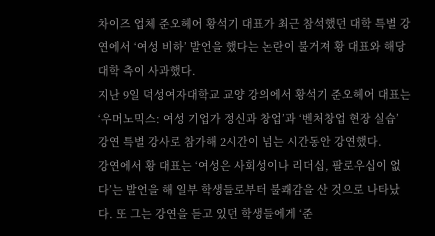차이즈 업체 준오헤어 황석기 대표가 최근 참석했던 대학 특별 강연에서 ‘여성 비하’ 발언을 했다는 논란이 불거져 황 대표와 해당 대학 측이 사과했다.
지난 9일 덕성여자대학교 교양 강의에서 황석기 준오헤어 대표는 ‘우머노믹스: 여성 기업가 정신과 창업’과 ‘벤처창업 현장 실습’ 강연 특별 강사로 참가해 2시간이 넘는 시간동안 강연했다.
강연에서 황 대표는 ‘여성은 사회성이나 리더십, 팔로우십이 없다’는 발언을 해 일부 학생들로부터 불쾌감을 산 것으로 나타났다. 또 그는 강연을 듣고 있던 학생들에게 ‘준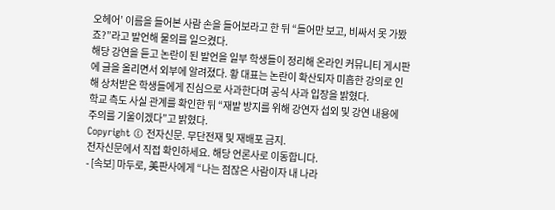오헤어’ 이름을 들어본 사람 손을 들어보라고 한 뒤 “들어만 보고, 비싸서 못 가봤죠?”라고 발언해 물의를 일으켰다.
해당 강연을 듣고 논란이 된 발언을 일부 학생들이 정리해 온라인 커뮤니티 게시판에 글을 올리면서 외부에 알려졌다. 황 대표는 논란이 확산되자 미흡한 강의로 인해 상처받은 학생들에게 진심으로 사과한다며 공식 사과 입장을 밝혔다.
학교 측도 사실 관계를 확인한 뒤 “재발 방지를 위해 강연자 섭외 및 강연 내용에 주의를 기울이겠다”고 밝혔다.
Copyright © 전자신문. 무단전재 및 재배포 금지.
전자신문에서 직접 확인하세요. 해당 언론사로 이동합니다.
- [속보] 마두로, 美판사에게 “나는 점잖은 사람이자 내 나라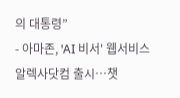의 대통령”
- 아마존, 'AI 비서' 웹서비스 알렉사닷컴 출시…챗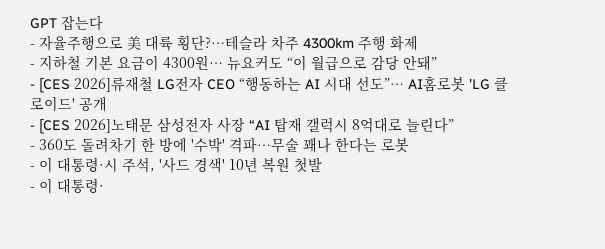GPT 잡는다
- 자율주행으로 美 대륙 횡단?…테슬라 차주 4300km 주행 화제
- 지하철 기본 요금이 4300원… 뉴요커도 “이 월급으로 감당 안돼”
- [CES 2026]류재철 LG전자 CEO “행동하는 AI 시대 선도”… AI홈로봇 'LG 클로이드' 공개
- [CES 2026]노태문 삼성전자 사장 “AI 탑재 갤럭시 8억대로 늘린다”
- 360도 돌려차기 한 방에 '수박' 격파…무술 꽤나 한다는 로봇
- 이 대통령·시 주석, '사드 경색' 10년 복원 첫발
- 이 대통령·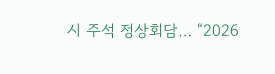시 주석 정상회담… “2026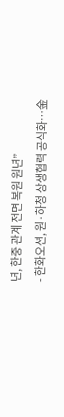년, 한중 관계 전면 복원 원년”
- 한화오션, 원·하청 상생협력 공식화…金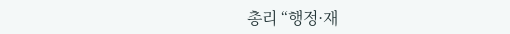총리 “행정·재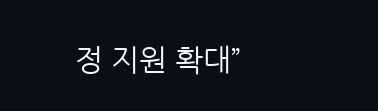정 지원 확대”